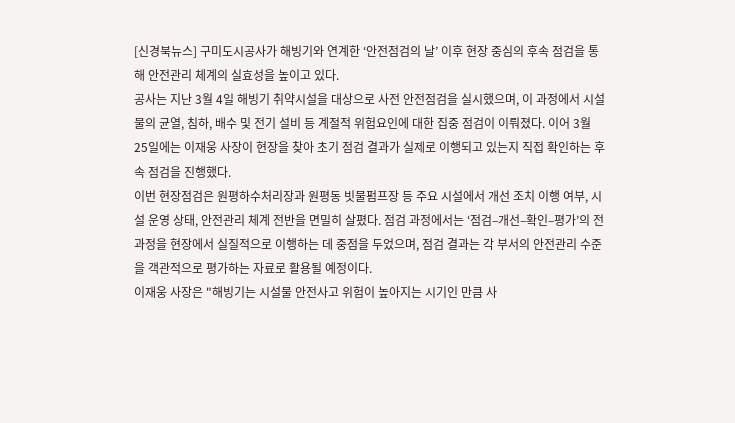[신경북뉴스] 구미도시공사가 해빙기와 연계한 ‘안전점검의 날’ 이후 현장 중심의 후속 점검을 통해 안전관리 체계의 실효성을 높이고 있다.
공사는 지난 3월 4일 해빙기 취약시설을 대상으로 사전 안전점검을 실시했으며, 이 과정에서 시설물의 균열, 침하, 배수 및 전기 설비 등 계절적 위험요인에 대한 집중 점검이 이뤄졌다. 이어 3월 25일에는 이재웅 사장이 현장을 찾아 초기 점검 결과가 실제로 이행되고 있는지 직접 확인하는 후속 점검을 진행했다.
이번 현장점검은 원평하수처리장과 원평동 빗물펌프장 등 주요 시설에서 개선 조치 이행 여부, 시설 운영 상태, 안전관리 체계 전반을 면밀히 살폈다. 점검 과정에서는 ‘점검–개선–확인–평가’의 전 과정을 현장에서 실질적으로 이행하는 데 중점을 두었으며, 점검 결과는 각 부서의 안전관리 수준을 객관적으로 평가하는 자료로 활용될 예정이다.
이재웅 사장은 "해빙기는 시설물 안전사고 위험이 높아지는 시기인 만큼 사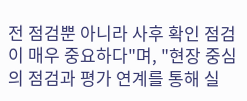전 점검뿐 아니라 사후 확인 점검이 매우 중요하다"며, "현장 중심의 점검과 평가 연계를 통해 실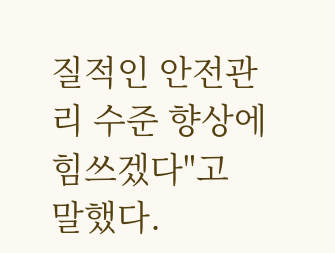질적인 안전관리 수준 향상에 힘쓰겠다"고 말했다.